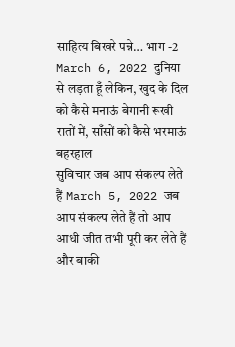साहित्य बिखरे पन्ने… भाग -2 March 6, 2022 दुनिया से लड़ता हूँ लेकिन, खुद के दिल को कैसे मनाऊं बेगानी रूखी रातों में, साँसों को कैसे भरमाऊं बहरहाल
सुविचार जब आप संकल्प लेते हैं March 5, 2022 जब आप संकल्प लेते हैं तो आप आधी जीत तभी पूरी कर लेते हैं और बाकी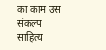का काम उस संकल्प
साहित्य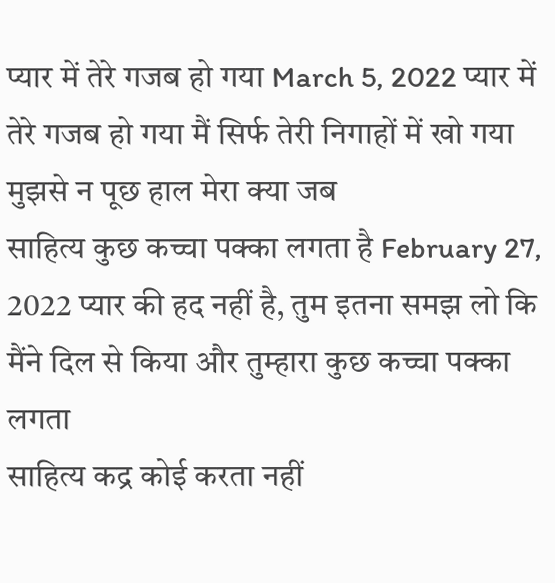प्यार में तेरे गजब हो गया March 5, 2022 प्यार में तेरे गजब हो गया मैं सिर्फ तेरी निगाहों में खो गया मुझसे न पूछ हाल मेरा क्या जब
साहित्य कुछ कच्चा पक्का लगता है February 27, 2022 प्यार की हद नहीं है, तुम इतना समझ लो कि मैंने दिल से किया और तुम्हारा कुछ कच्चा पक्का लगता
साहित्य कद्र कोई करता नहीं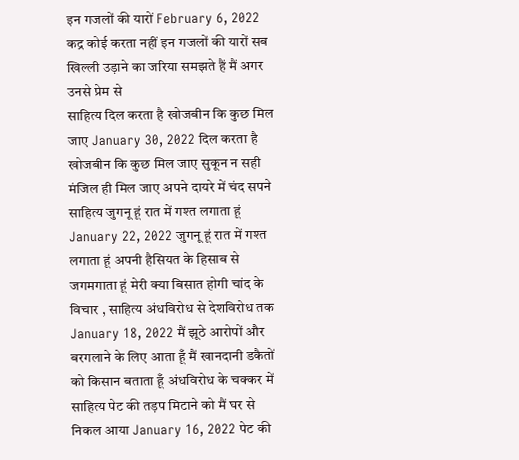इन गजलों की यारों February 6, 2022 कद्र कोई करता नहीं इन गजलों की यारों सब खिल्ली उड़ाने का जरिया समझते हैं मैं अगर उनसे प्रेम से
साहित्य दिल करता है खोजबीन कि कुछ मिल जाए January 30, 2022 दिल करता है खोजबीन कि कुछ मिल जाए सुकून न सही मंजिल ही मिल जाए अपने दायरे में चंद सपने
साहित्य जुगनू हूं रात में गश्त लगाता हूं January 22, 2022 जुगनू हूं रात में गश्त लगाता हूं अपनी हैसियत के हिसाब से जगमगाता हूं मेरी क्या बिसात होगी चांद के
विचार , साहित्य अंधविरोध से देशविरोध तक January 18, 2022 मैं झूठे आरोपों और बरगलाने के लिए आता हूँ मैं खानदानी डकैतों को किसान बताता हूँ अंधविरोध के चक्कर में
साहित्य पेट की तड़प मिटाने को मैं घर से निकल आया January 16, 2022 पेट की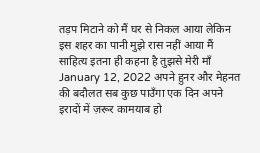तड़प मिटाने को मैं घर से निकल आया लेकिन इस शहर का पानी मुझे रास नहीं आया मैं
साहित्य इतना ही कहना है तुझसे मेरी माँ January 12, 2022 अपने हुनर और मेहनत की बदौलत सब कुछ पाउँगा एक दिन अपने इरादों में ज़रूर कामयाब हो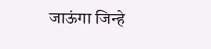जाऊंगा जिन्हे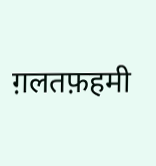ग़लतफ़हमी